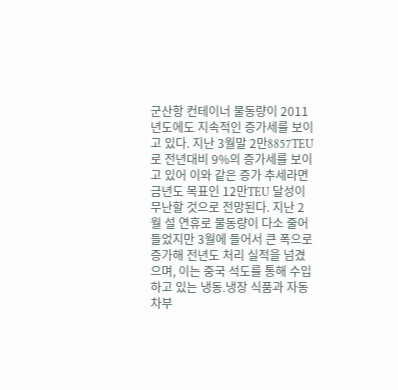군산항 컨테이너 물동량이 2011년도에도 지속적인 증가세를 보이고 있다. 지난 3월말 2만8857TEU로 전년대비 9%의 증가세를 보이고 있어 이와 같은 증가 추세라면 금년도 목표인 12만TEU 달성이 무난할 것으로 전망된다. 지난 2월 설 연휴로 물동량이 다소 줄어들었지만 3월에 들어서 큰 폭으로 증가해 전년도 처리 실적을 넘겼으며, 이는 중국 석도를 통해 수입하고 있는 냉동․냉장 식품과 자동차부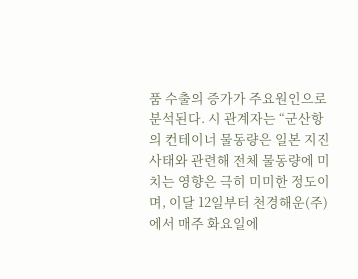품 수출의 증가가 주요원인으로 분석된다. 시 관계자는 “군산항의 컨테이너 물동량은 일본 지진 사태와 관련해 전체 물동량에 미치는 영향은 극히 미미한 정도이며, 이달 12일부터 천경해운(주)에서 매주 화요일에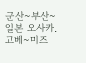군산~부산~일본 오사카․고베~미즈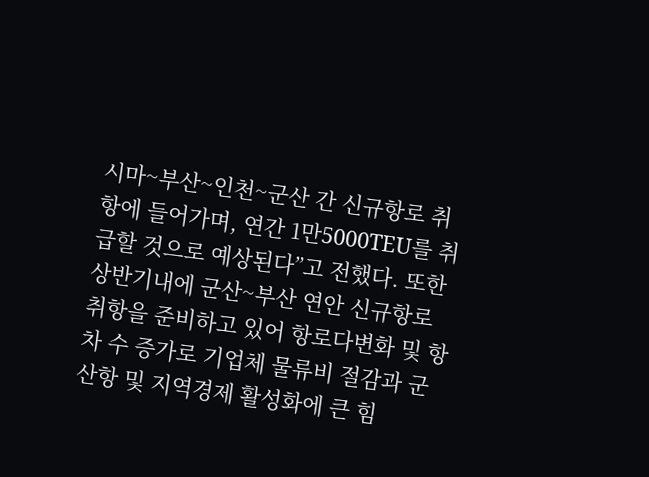시마~부산~인천~군산 간 신규항로 취항에 들어가며, 연간 1만5000TEU를 취급할 것으로 예상된다”고 전했다. 또한 상반기내에 군산~부산 연안 신규항로 취항을 준비하고 있어 항로다변화 및 항차 수 증가로 기업체 물류비 절감과 군산항 및 지역경제 활성화에 큰 힘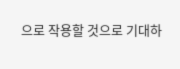으로 작용할 것으로 기대하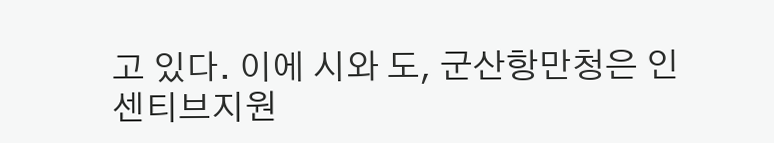고 있다. 이에 시와 도, 군산항만청은 인센티브지원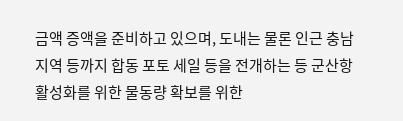금액 증액을 준비하고 있으며, 도내는 물론 인근 충남지역 등까지 합동 포토 세일 등을 전개하는 등 군산항 활성화를 위한 물동량 확보를 위한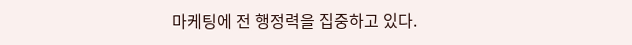마케팅에 전 행정력을 집중하고 있다.